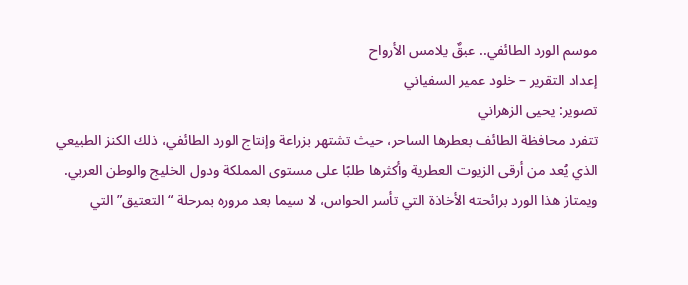موسم الورد الطائفي.. عبقٌ يلامس الأرواح
إعداد التقرير – خلود عمير السفياني
تصوير: يحيى الزهراني
تتفرد محافظة الطائف بعطرها الساحر، حيث تشتهر بزراعة وإنتاج الورد الطائفي، ذلك الكنز الطبيعي الذي يُعد من أرقى الزيوت العطرية وأكثرها طلبًا على مستوى المملكة ودول الخليج والوطن العربي. ويمتاز هذا الورد برائحته الأخاذة التي تأسر الحواس، لا سيما بعد مروره بمرحلة “التعتيق” التي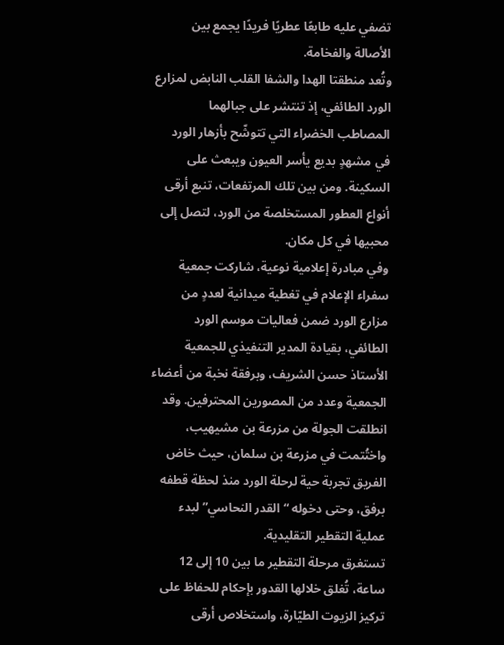تضفي عليه طابعًا عطريًا فريدًا يجمع بين الأصالة والفخامة.
وتُعد منطقتا الهدا والشفا القلب النابض لمزارع الورد الطائفي، إذ تنتشر على جبالهما المصاطب الخضراء التي تتوشّح بأزهار الورد في مشهدٍ بديع يأسر العيون ويبعث على السكينة. ومن بين تلك المرتفعات، تنبع أرقى أنواع العطور المستخلصة من الورد، لتصل إلى محبيها في كل مكان.
وفي مبادرة إعلامية نوعية، شاركت جمعية سفراء الإعلام في تغطية ميدانية لعددٍ من مزارع الورد ضمن فعاليات موسم الورد الطائفي، بقيادة المدير التنفيذي للجمعية الأستاذ حسن الشريف، وبرفقة نخبة من أعضاء الجمعية وعدد من المصورين المحترفين. وقد انطلقت الجولة من مزرعة بن مشيهيب، واختُتمت في مزرعة بن سلمان، حيث خاض الفريق تجربة حية لرحلة الورد منذ لحظة قطفه برفق، وحتى دخوله “القدر النحاسي” لبدء عملية التقطير التقليدية.
تستغرق مرحلة التقطير ما بين 10 إلى 12 ساعة، تُغلق خلالها القدور بإحكام للحفاظ على تركيز الزيوت الطيّارة، واستخلاص أرقى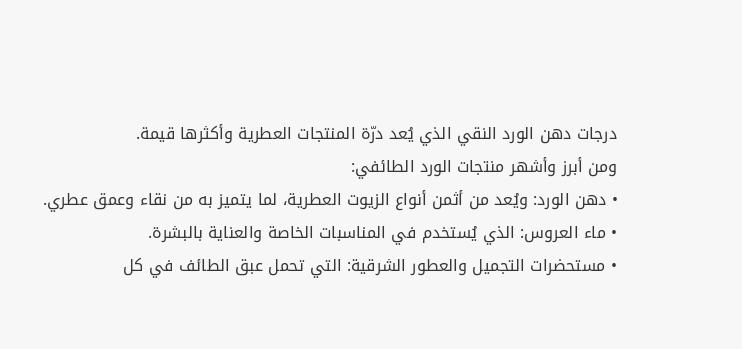درجات دهن الورد النقي الذي يُعد درّة المنتجات العطرية وأكثرها قيمة.
ومن أبرز وأشهر منتجات الورد الطائفي:
• دهن الورد: ويُعد من أثمن أنواع الزيوت العطرية، لما يتميز به من نقاء وعمق عطري.
• ماء العروس: الذي يُستخدم في المناسبات الخاصة والعناية بالبشرة.
• مستحضرات التجميل والعطور الشرقية: التي تحمل عبق الطائف في كل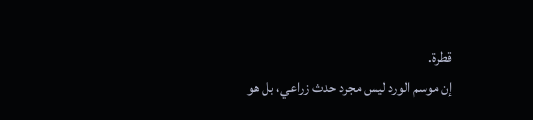قطرة.
إن موسم الورد ليس مجرد حدث زراعي، بل هو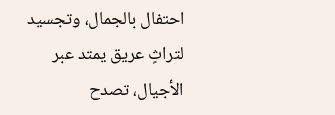احتفال بالجمال، وتجسيد لتراثٍ عريق يمتد عبر الأجيال، تصدح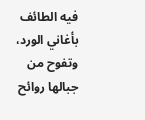فيه الطائف بأغاني الورد، وتفوح من جبالها روائح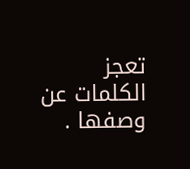تعجز الكلمات عن وصفها .